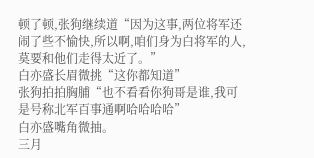顿了顿,张狗继续道“因为这事,两位将军还闹了些不愉快,所以啊,咱们身为白将军的人,莫要和他们走得太近了。”
白亦盛长眉微挑“这你都知道”
张狗拍拍胸脯“也不看看你狗哥是谁,我可是号称北军百事通啊哈哈哈哈”
白亦盛嘴角微抽。
三月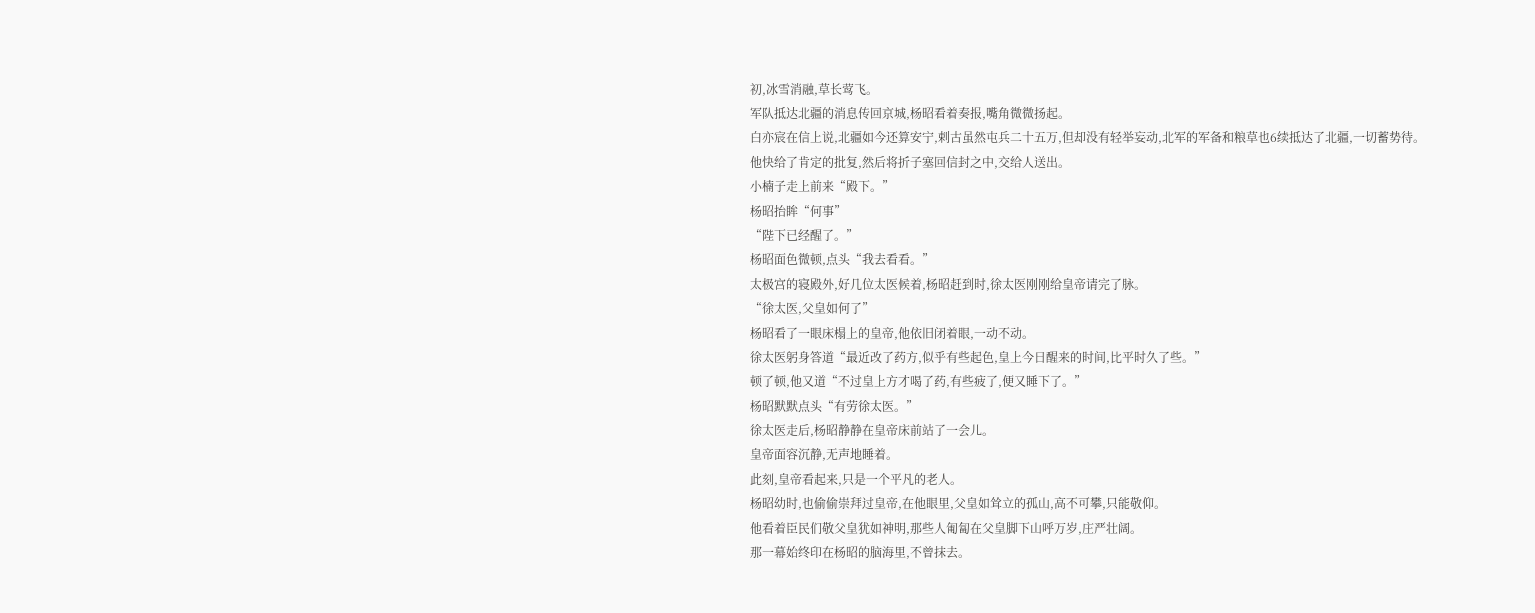初,冰雪消融,草长莺飞。
军队抵达北疆的消息传回京城,杨昭看着奏报,嘴角微微扬起。
白亦宸在信上说,北疆如今还算安宁,剌古虽然屯兵二十五万,但却没有轻举妄动,北军的军备和粮草也6续抵达了北疆,一切蓄势待。
他快给了肯定的批复,然后将折子塞回信封之中,交给人送出。
小楠子走上前来“殿下。”
杨昭抬眸“何事”
“陛下已经醒了。”
杨昭面色微顿,点头“我去看看。”
太极宫的寝殿外,好几位太医候着,杨昭赶到时,徐太医刚刚给皇帝请完了脉。
“徐太医,父皇如何了”
杨昭看了一眼床榻上的皇帝,他依旧闭着眼,一动不动。
徐太医躬身答道“最近改了药方,似乎有些起色,皇上今日醒来的时间,比平时久了些。”
顿了顿,他又道“不过皇上方才喝了药,有些疲了,便又睡下了。”
杨昭默默点头“有劳徐太医。”
徐太医走后,杨昭静静在皇帝床前站了一会儿。
皇帝面容沉静,无声地睡着。
此刻,皇帝看起来,只是一个平凡的老人。
杨昭幼时,也偷偷崇拜过皇帝,在他眼里,父皇如耸立的孤山,高不可攀,只能敬仰。
他看着臣民们敬父皇犹如神明,那些人匍匐在父皇脚下山呼万岁,庄严壮阔。
那一幕始终印在杨昭的脑海里,不曾抹去。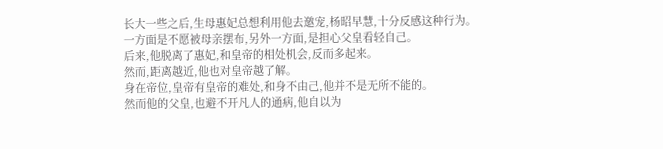长大一些之后,生母惠妃总想利用他去邀宠,杨昭早慧,十分反感这种行为。
一方面是不愿被母亲摆布,另外一方面,是担心父皇看轻自己。
后来,他脱离了惠妃,和皇帝的相处机会,反而多起来。
然而,距离越近,他也对皇帝越了解。
身在帝位,皇帝有皇帝的难处,和身不由己,他并不是无所不能的。
然而他的父皇,也避不开凡人的通病,他自以为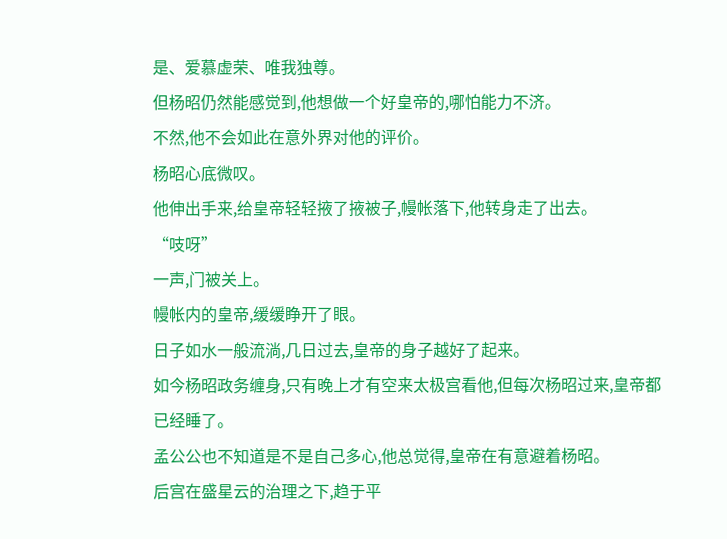是、爱慕虚荣、唯我独尊。
但杨昭仍然能感觉到,他想做一个好皇帝的,哪怕能力不济。
不然,他不会如此在意外界对他的评价。
杨昭心底微叹。
他伸出手来,给皇帝轻轻掖了掖被子,幔帐落下,他转身走了出去。
“吱呀”
一声,门被关上。
幔帐内的皇帝,缓缓睁开了眼。
日子如水一般流淌,几日过去,皇帝的身子越好了起来。
如今杨昭政务缠身,只有晚上才有空来太极宫看他,但每次杨昭过来,皇帝都已经睡了。
孟公公也不知道是不是自己多心,他总觉得,皇帝在有意避着杨昭。
后宫在盛星云的治理之下,趋于平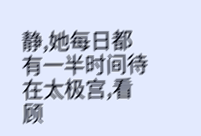静,她每日都有一半时间待在太极宫,看顾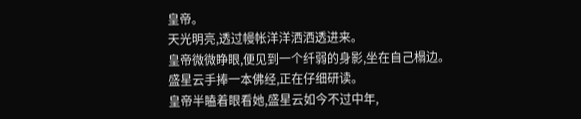皇帝。
天光明亮,透过幔帐洋洋洒洒透进来。
皇帝微微睁眼,便见到一个纤弱的身影,坐在自己榻边。
盛星云手捧一本佛经,正在仔细研读。
皇帝半瞌着眼看她,盛星云如今不过中年,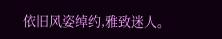依旧风姿绰约,雅致迷人。